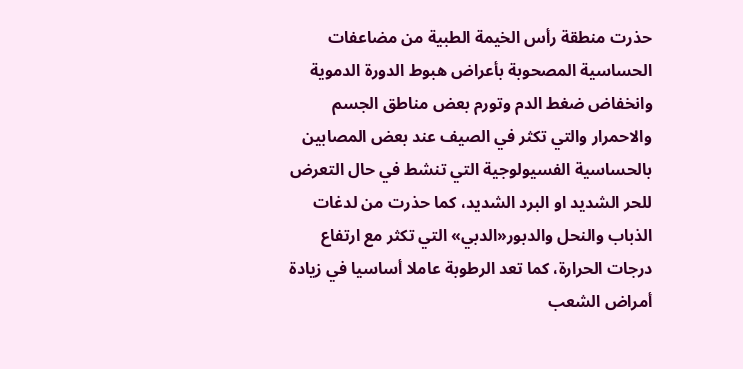حذرت منطقة رأس الخيمة الطبية من مضاعفات الحساسية المصحوبة بأعراض هبوط الدورة الدموية وانخفاض ضغط الدم وتورم بعض مناطق الجسم والاحمرار والتي تكثر في الصيف عند بعض المصابين بالحساسية الفسيولوجية التي تنشط في حال التعرض للحر الشديد او البرد الشديد، كما حذرت من لدغات الذباب والنحل والدبور«الدبي» التي تكثر مع ارتفاع درجات الحرارة، كما تعد الرطوبة عاملا أساسيا في زيادة أمراض الشعب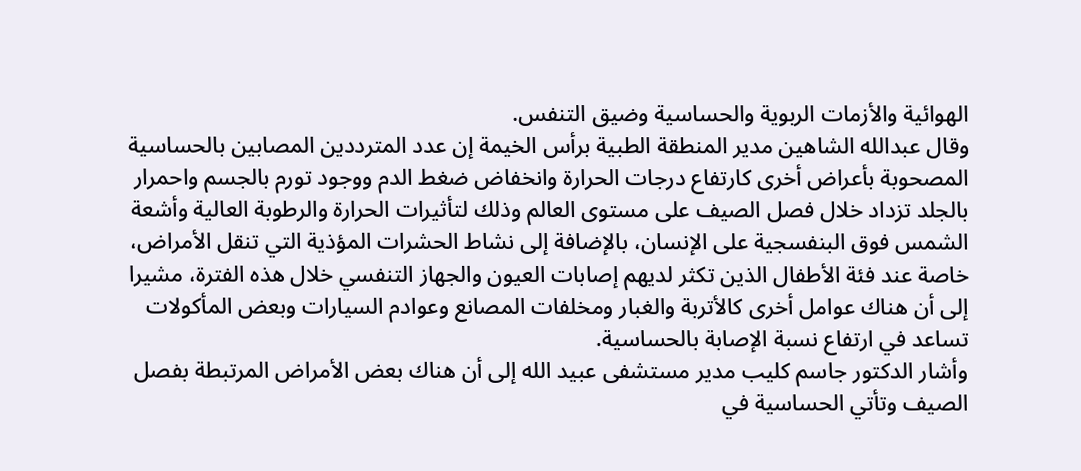الهوائية والأزمات الربوية والحساسية وضيق التنفس.
وقال عبدالله الشاهين مدير المنطقة الطبية برأس الخيمة إن عدد المترددين المصابين بالحساسية المصحوبة بأعراض أخرى كارتفاع درجات الحرارة وانخفاض ضغط الدم ووجود تورم بالجسم واحمرار بالجلد تزداد خلال فصل الصيف على مستوى العالم وذلك لتأثيرات الحرارة والرطوبة العالية وأشعة الشمس فوق البنفسجية على الإنسان، بالإضافة إلى نشاط الحشرات المؤذية التي تنقل الأمراض، خاصة عند فئة الأطفال الذين تكثر لديهم إصابات العيون والجهاز التنفسي خلال هذه الفترة، مشيرا إلى أن هناك عوامل أخرى كالأتربة والغبار ومخلفات المصانع وعوادم السيارات وبعض المأكولات تساعد في ارتفاع نسبة الإصابة بالحساسية.
وأشار الدكتور جاسم كليب مدير مستشفى عبيد الله إلى أن هناك بعض الأمراض المرتبطة بفصل الصيف وتأتي الحساسية في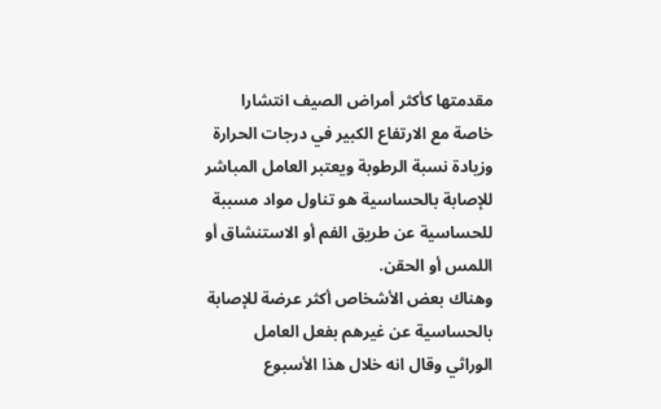مقدمتها كأكثر أمراض الصيف انتشارا خاصة مع الارتفاع الكبير في درجات الحرارة وزيادة نسبة الرطوبة ويعتبر العامل المباشر للإصابة بالحساسية هو تناول مواد مسببة للحساسية عن طريق الفم أو الاستنشاق أو اللمس أو الحقن.
وهناك بعض الأشخاص أكثر عرضة للإصابة بالحساسية عن غيرهم بفعل العامل الوراثي وقال انه خلال هذا الأسبوع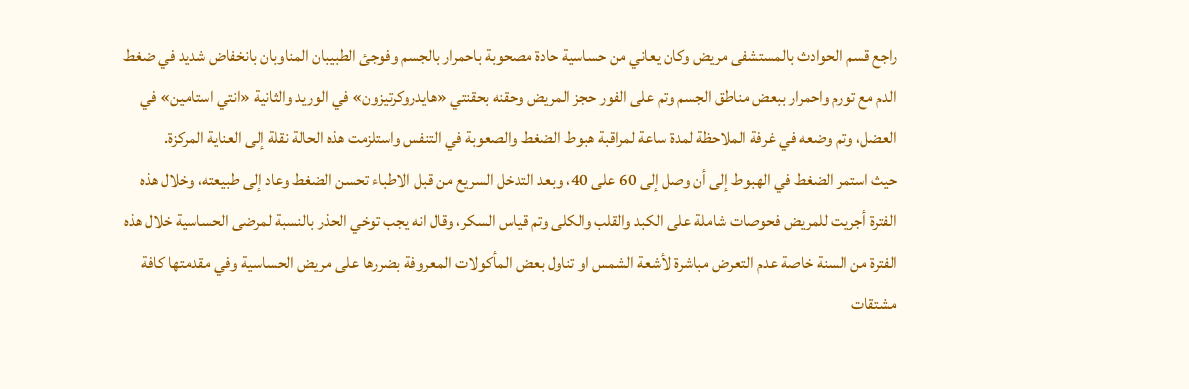راجع قسم الحوادث بالمستشفى مريض وكان يعاني من حساسية حادة مصحوبة باحمرار بالجسم وفوجئ الطبيبان المناوبان بانخفاض شديد في ضغط الدم مع تورم واحمرار ببعض مناطق الجسم وتم على الفور حجز المريض وحقنه بحقنتي «هايدروكرتيزون» في الوريد والثانية «انتي استامين» في العضل، وتم وضعه في غرفة الملاحظة لمدة ساعة لمراقبة هبوط الضغط والصعوبة في التنفس واستلزمت هذه الحالة نقلة إلى العناية المركزة.
حيث استمر الضغط في الهبوط إلى أن وصل إلى 60 على 40، وبعد التدخل السريع من قبل الاطباء تحسن الضغط وعاد إلى طبيعته، وخلال هذه الفترة أجريت للمريض فحوصات شاملة على الكبد والقلب والكلى وتم قياس السكر، وقال انه يجب توخي الحذر بالنسبة لمرضى الحساسية خلال هذه الفترة من السنة خاصة عدم التعرض مباشرة لأشعة الشمس او تناول بعض المأكولات المعروفة بضررها على مريض الحساسية وفي مقدمتها كافة مشتقات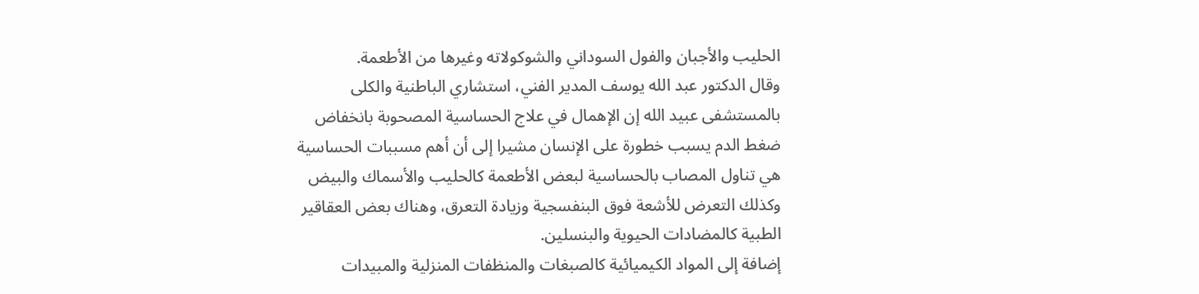الحليب والأجبان والفول السوداني والشوكولاته وغيرها من الأطعمة.
وقال الدكتور عبد الله يوسف المدير الفني، استشاري الباطنية والكلى بالمستشفى عبيد الله إن الإهمال في علاج الحساسية المصحوبة بانخفاض ضغط الدم يسبب خطورة على الإنسان مشيرا إلى أن أهم مسببات الحساسية هي تناول المصاب بالحساسية لبعض الأطعمة كالحليب والأسماك والبيض وكذلك التعرض للأشعة فوق البنفسجية وزيادة التعرق، وهناك بعض العقاقير الطبية كالمضادات الحيوية والبنسلين.
إضافة إلى المواد الكيميائية كالصبغات والمنظفات المنزلية والمبيدات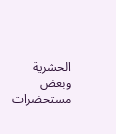الحشرية وبعض مستحضرات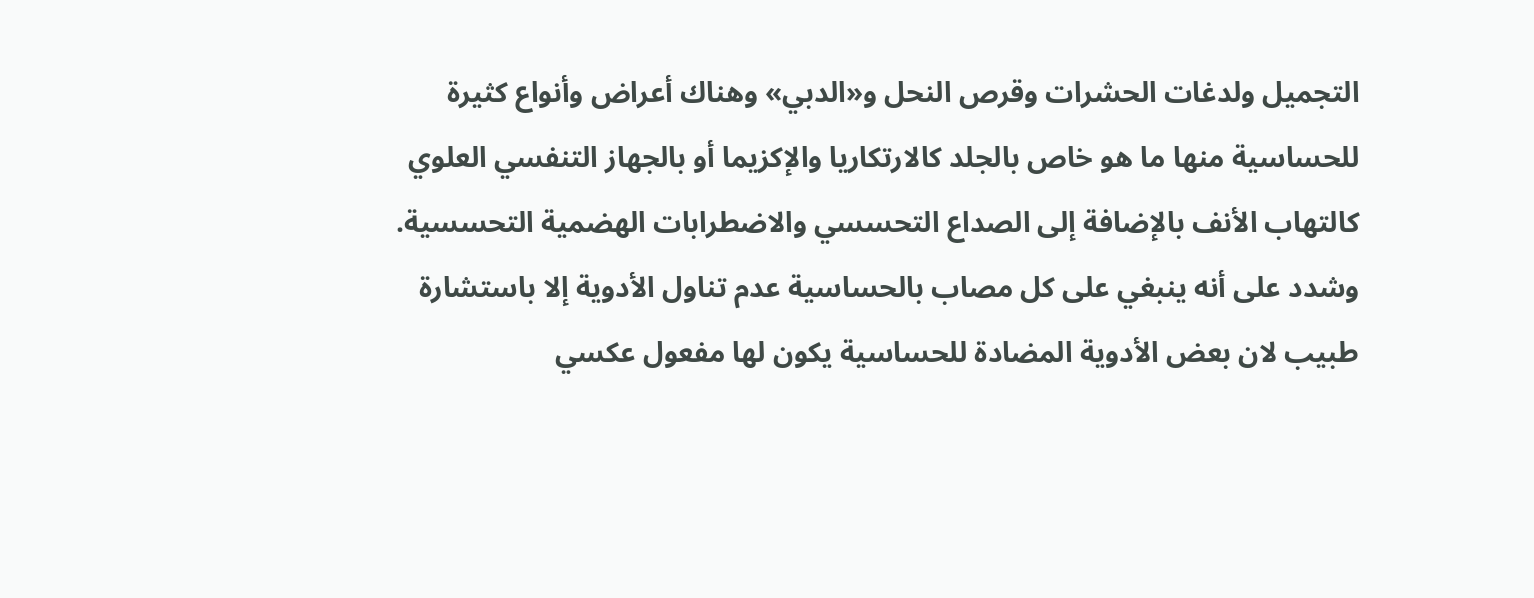التجميل ولدغات الحشرات وقرص النحل و«الدبي» وهناك أعراض وأنواع كثيرة للحساسية منها ما هو خاص بالجلد كالارتكاريا والإكزيما أو بالجهاز التنفسي العلوي كالتهاب الأنف بالإضافة إلى الصداع التحسسي والاضطرابات الهضمية التحسسية.
وشدد على أنه ينبغي على كل مصاب بالحساسية عدم تناول الأدوية إلا باستشارة طبيب لان بعض الأدوية المضادة للحساسية يكون لها مفعول عكسي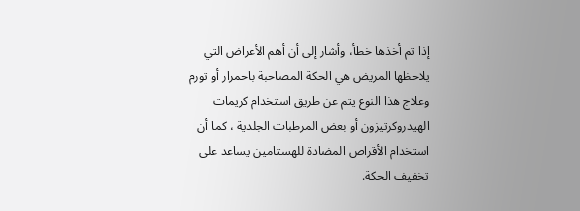إذا تم أخذها خطأ، وأشار إلى أن أهم الأعراض التي يلاحظها المريض هي الحكة المصاحبة باحمرار أو تورم وعلاج هذا النوع يتم عن طريق استخدام كريمات الهيدروكرتيزون أو بعض المرطبات الجلدية ، كما أن استخدام الأقراص المضادة للهستامين يساعد على تخفيف الحكة.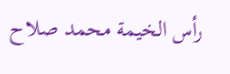رأس الخيمة محمد صلاح